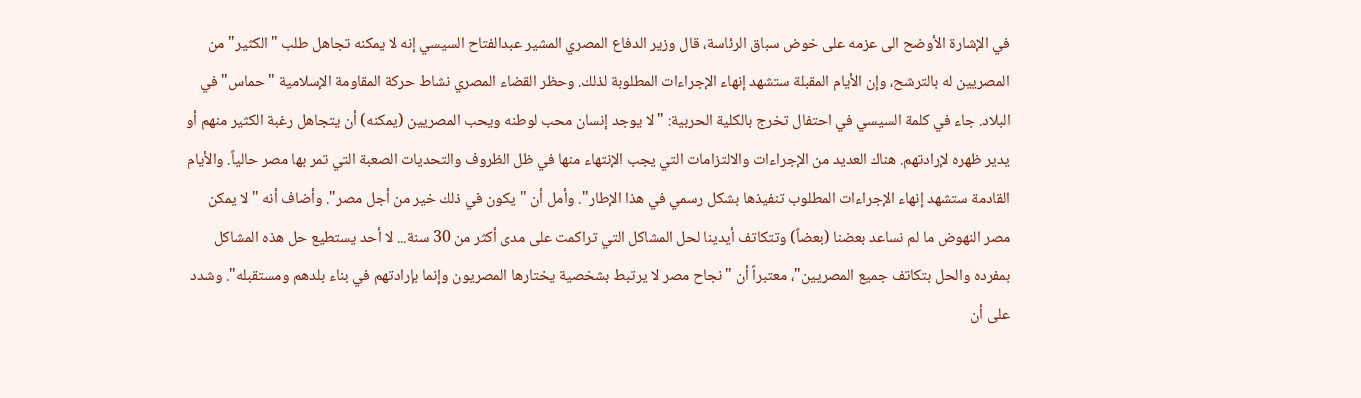في الإشارة الأوضح الى عزمه على خوض سباق الرئاسة، قال وزير الدفاع المصري المشير عبدالفتاح السيسي إنه لا يمكنه تجاهل طلب "الكثير" من المصريين له بالترشح، وإن الأيام المقبلة ستشهد إنهاء الإجراءات المطلوبة لذلك. وحظر القضاء المصري نشاط حركة المقاومة الإسلامية "حماس" في البلاد. جاء في كلمة السيسي في احتفال تخرج بالكلية الحربية: "لا يوجد إنسان محب لوطنه ويحب المصريين (يمكنه) أن يتجاهل رغبة الكثير منهم أو يدير ظهره لإرادتهم. هناك العديد من الإجراءات والالتزامات التي يجب الإنتهاء منها في ظل الظروف والتحديات الصعبة التي تمر بها مصر حالياً. والأيام القادمة ستشهد إنهاء الإجراءات المطلوب تنفيذها بشكل رسمي في هذا الإطار". وأمل أن "يكون في ذلك خير من أجل مصر". وأضاف أنه "لا يمكن مصر النهوض ما لم نساعد بعضنا (بعضاً) وتتكاتف أيدينا لحل المشاكل التي تراكمت على مدى أكثر من 30 سنة... لا أحد يستطيع حل هذه المشاكل بمفرده والحل بتكاتف جميع المصريين"، معتبراً أن "نجاح مصر لا يرتبط بشخصية يختارها المصريون وإنما بإرادتهم في بناء بلدهم ومستقبله". وشدد على أن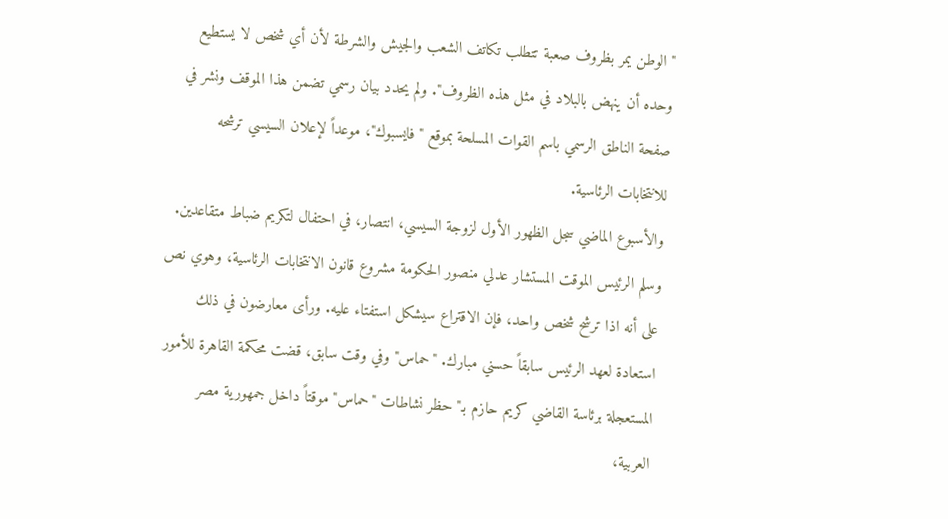"الوطن يمر بظروف صعبة تتطلب تكاتف الشعب والجيش والشرطة لأن أي شخص لا يستطيع وحده أن ينهض بالبلاد في مثل هذه الظروف". ولم يحدد بيان رسمي تضمن هذا الموقف ونشر في صفحة الناطق الرسمي باسم القوات المسلحة بموقع "فايسبوك"، موعداً لإعلان السيسي ترشحه للانتخابات الرئاسية.
والأسبوع الماضي سجل الظهور الأول لزوجة السيسي، انتصار، في احتفال لتكريم ضباط متقاعدين. وسلم الرئيس الموقت المستشار عدلي منصور الحكومة مشروع قانون الانتخابات الرئاسية، وهوي نص على أنه اذا ترشح شخص واحد، فإن الاقتراع سيشكل استفتاء عليه. ورأى معارضون في ذلك استعادة لعهد الرئيس سابقاً حسني مبارك. "حماس" وفي وقت سابق، قضت محكمة القاهرة للأمور المستعجلة برئاسة القاضي كريم حازم بـ"حظر نشاطات "حماس" موقتاً داخل جمهورية مصر العربية،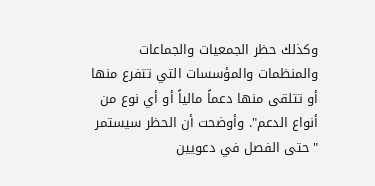وكذلك حظر الجمعيات والجماعات والمنظمات والمؤسسات التي تتفرع منها أو تتلقى منها دعماً مالياً أو أي نوع من أنواع الدعم". وأوضحت أن الحظر سيستمر "حتى الفصل في دعويين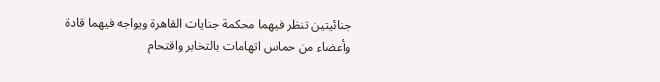جنائيتين تنظر فيهما محكمة جنايات القاهرة ويواجه فيهما قادة وأعضاء من حماس اتهامات بالتخابر واقتحام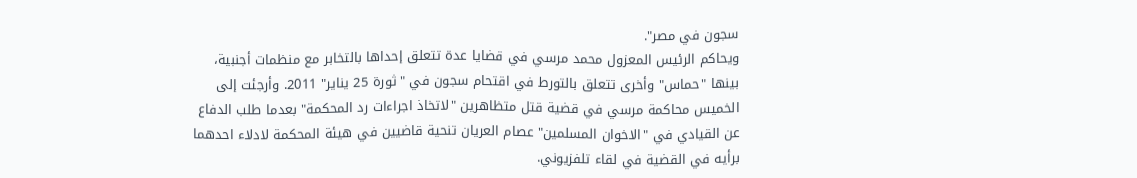سجون في مصر".
ويحاكم الرئيس المعزول محمد مرسي في قضايا عدة تتعلق إحداها بالتخابر مع منظمات أجنبية، بينها "حماس" وأخرى تتعلق بالتورط في اقتحام سجون في "ثورة 25 يناير" 2011. وأرجئت إلى الخميس محاكمة مرسي في قضية قتل متظاهرين "لاتخاذ اجراءات رد المحكمة" بعدما طلب الدفاع عن القيادي في "الاخوان المسلمين" عصام العريان تنحية قاضيين في هيئة المحكمة لادلاء احدهما برأيه في القضية في لقاء تلفزيوني.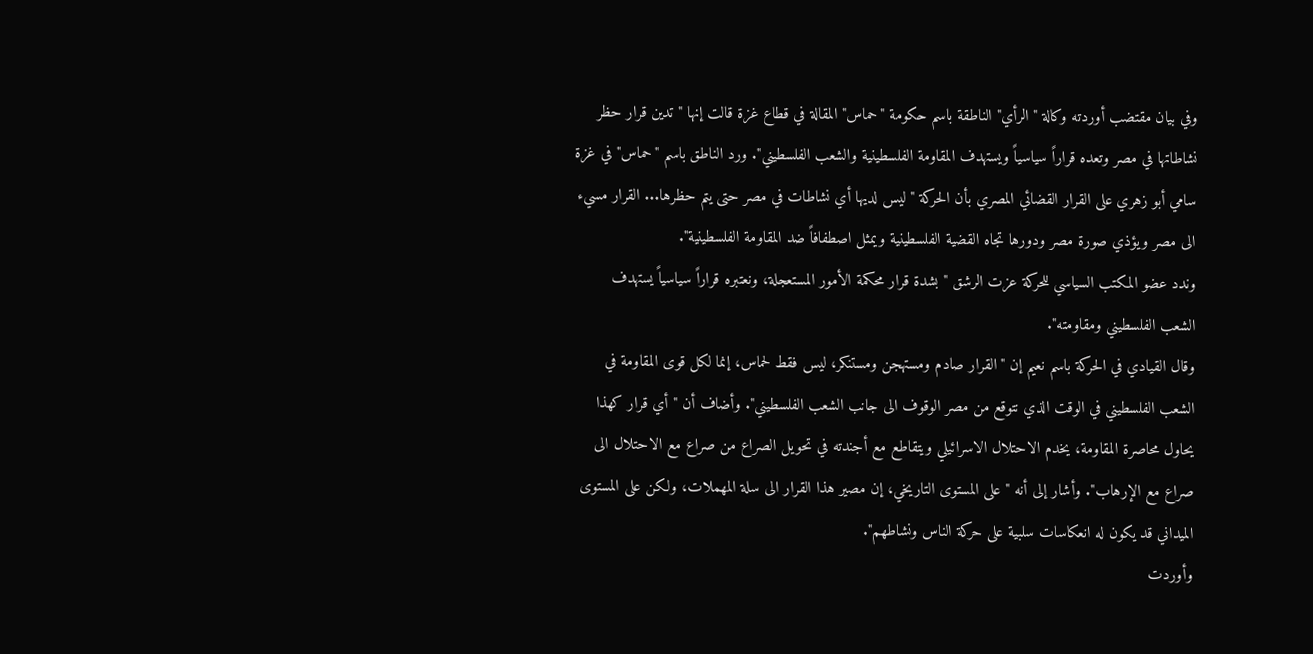وفي بيان مقتضب أوردته وكالة "الرأي" الناطقة باسم حكومة "حماس" المقالة في قطاع غزة قالت إنها "تدين قرار حظر نشاطاتها في مصر وتعده قراراً سياسياً ويستهدف المقاومة الفلسطينية والشعب الفلسطيني". ورد الناطق باسم "حماس" في غزة سامي أبو زهري على القرار القضائي المصري بأن الحركة "ليس لديها أي نشاطات في مصر حتى يتم حظرها... القرار مسيء الى مصر ويؤذي صورة مصر ودورها تجاه القضية الفلسطينية ويمثل اصطفافاً ضد المقاومة الفلسطينية".
وندد عضو المكتب السياسي للحركة عزت الرشق "بشدة قرار محكمة الأمور المستعجلة، ونعتبره قراراً سياسياً يستهدف الشعب الفلسطيني ومقاومته".
وقال القيادي في الحركة باسم نعيم إن "القرار صادم ومستهجن ومستنكر، ليس فقط لحماس، إنما لكل قوى المقاومة في الشعب الفلسطيني في الوقت الذي نتوقع من مصر الوقوف الى جانب الشعب الفلسطيني". وأضاف أن "أي قرار كهذا يحاول محاصرة المقاومة، يخدم الاحتلال الاسرائيلي ويتقاطع مع أجندته في تحويل الصراع من صراع مع الاحتلال الى صراع مع الإرهاب". وأشار إلى أنه "على المستوى التاريخي، إن مصير هذا القرار الى سلة المهملات، ولكن على المستوى الميداني قد يكون له انعكاسات سلبية على حركة الناس ونشاطهم".
وأوردت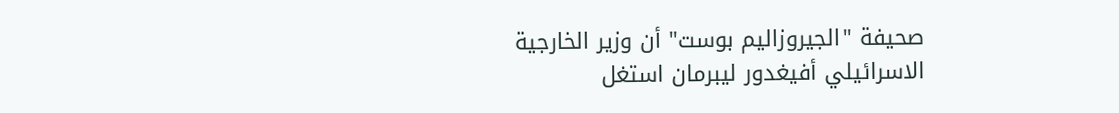صحيفة "الجيروزاليم بوست" أن وزير الخارجية الاسرائيلي أفيغدور ليبرمان استغل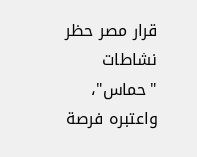قرار مصر حظر نشاطات "حماس"، واعتبره فرصة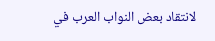لانتقاد بعض النواب العرب في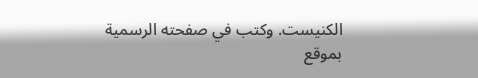الكنيست. وكتب في صفحته الرسمية بموقع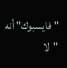"فايسبوك" أنه "لا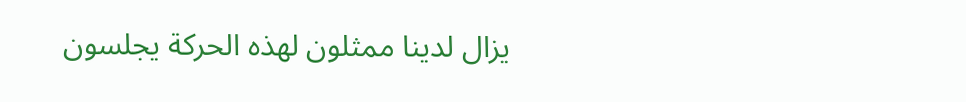يزال لدينا ممثلون لهذه الحركة يجلسون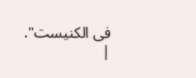فى الكنيست".
|